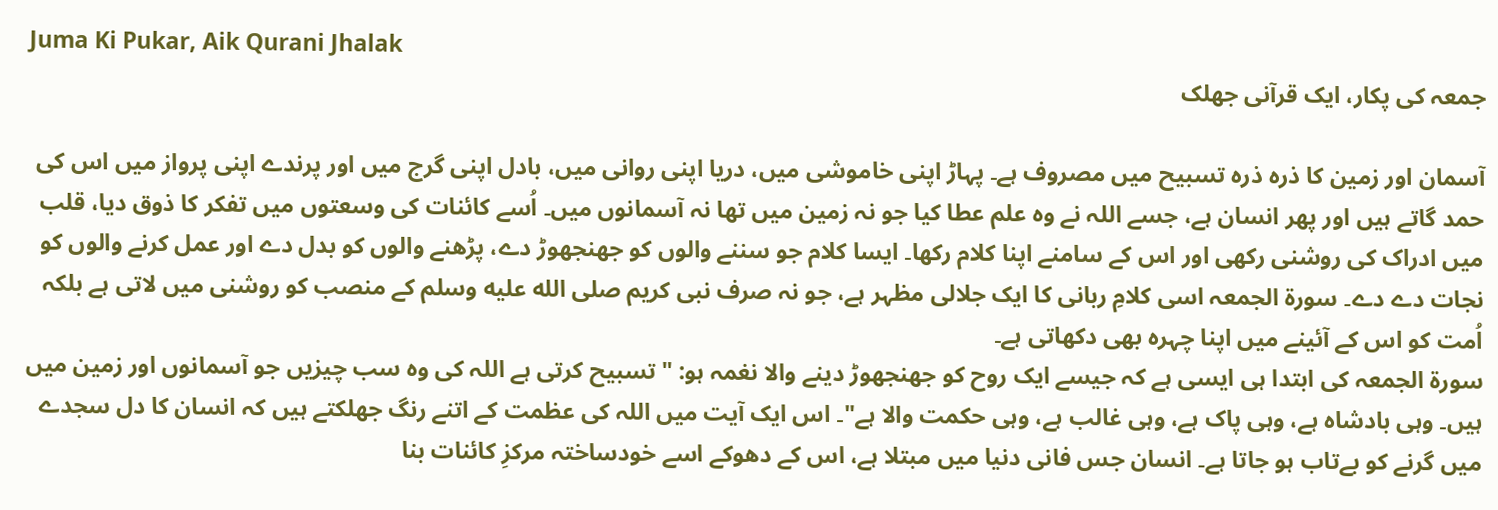Juma Ki Pukar, Aik Qurani Jhalak
جمعہ کی پکار، ایک قرآنی جھلک

آسمان اور زمین کا ذرہ ذرہ تسبیح میں مصروف ہے۔ پہاڑ اپنی خاموشی میں، دریا اپنی روانی میں، بادل اپنی گرج میں اور پرندے اپنی پرواز میں اس کی حمد گاتے ہیں اور پھر انسان ہے، جسے اللہ نے وہ علم عطا کیا جو نہ زمین میں تھا نہ آسمانوں میں۔ اُسے کائنات کی وسعتوں میں تفکر کا ذوق دیا، قلب میں ادراک کی روشنی رکھی اور اس کے سامنے اپنا کلام رکھا۔ ایسا کلام جو سننے والوں کو جھنجھوڑ دے، پڑھنے والوں کو بدل دے اور عمل کرنے والوں کو نجات دے دے۔ سورۃ الجمعہ اسی کلامِ ربانی کا ایک جلالی مظہر ہے، جو نہ صرف نبی کریم صلى الله عليه وسلم کے منصب کو روشنی میں لاتی ہے بلکہ اُمت کو اس کے آئینے میں اپنا چہرہ بھی دکھاتی ہے۔
سورۃ الجمعہ کی ابتدا ہی ایسی ہے کہ جیسے ایک روح کو جھنجھوڑ دینے والا نغمہ ہو: "تسبیح کرتی ہے اللہ کی وہ سب چیزیں جو آسمانوں اور زمین میں ہیں۔ وہی بادشاہ ہے، وہی پاک ہے، وہی غالب ہے، وہی حکمت والا ہے"۔ اس ایک آیت میں اللہ کی عظمت کے اتنے رنگ جھلکتے ہیں کہ انسان کا دل سجدے میں گرنے کو بےتاب ہو جاتا ہے۔ انسان جس فانی دنیا میں مبتلا ہے، اس کے دھوکے اسے خودساختہ مرکزِ کائنات بنا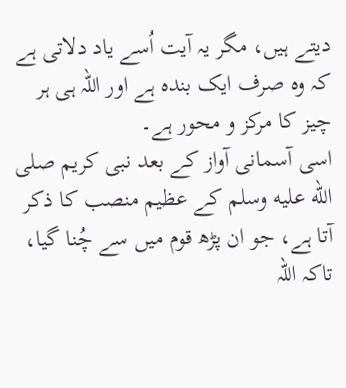دیتے ہیں، مگر یہ آیت اُسے یاد دلاتی ہے کہ وہ صرف ایک بندہ ہے اور اللہ ہی ہر چیز کا مرکز و محور ہے۔
اسی آسمانی آواز کے بعد نبی کریم صلى الله عليه وسلم کے عظیم منصب کا ذکر آتا ہے، جو ان پڑھ قوم میں سے چُنا گیا، تاکہ اللہ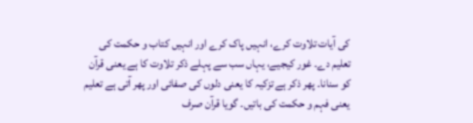کی آیات تلاوت کرے، انہیں پاک کرے اور انہیں کتاب و حکمت کی تعلیم دے۔ غور کیجیے، یہاں سب سے پہلے ذکر تلاوت کا ہے یعنی قرآن کو سنانا۔ پھر ذکر ہے تزکیہ کا یعنی دلوں کی صفائی اور پھر آتی ہے تعلیم یعنی فہم و حکمت کی باتیں۔ گویا قرآن صرف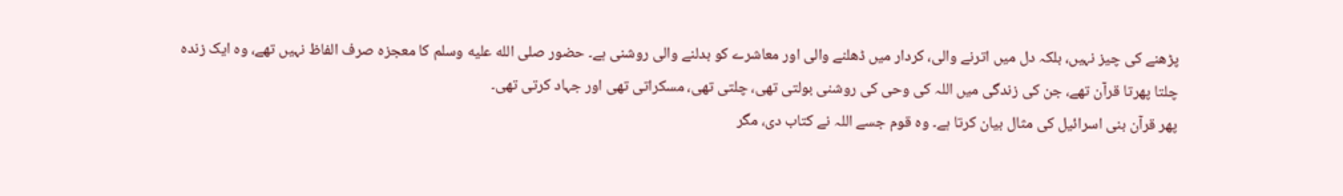پڑھنے کی چیز نہیں، بلکہ دل میں اترنے والی، کردار میں ڈھلنے والی اور معاشرے کو بدلنے والی روشنی ہے۔ حضور صلى الله عليه وسلم کا معجزہ صرف الفاظ نہیں تھے، وہ ایک زندہ چلتا پھرتا قرآن تھے، جن کی زندگی میں اللہ کی وحی کی روشنی بولتی تھی، چلتی تھی، مسکراتی تھی اور جہاد کرتی تھی۔
پھر قرآن بنی اسرائیل کی مثال بیان کرتا ہے۔ وہ قوم جسے اللہ نے کتاب دی، مگر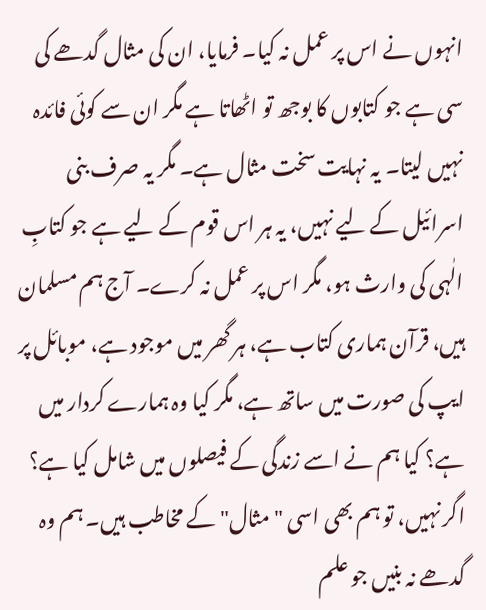انہوں نے اس پر عمل نہ کیا۔ فرمایا، ان کی مثال گدھے کی سی ہے جو کتابوں کا بوجھ تو اٹھاتا ہے مگر ان سے کوئی فائدہ نہیں لیتا۔ یہ نہایت سخت مثال ہے۔ مگر یہ صرف بنی اسرائیل کے لیے نہیں، یہ ہر اس قوم کے لیے ہے جو کتابِ الٰہی کی وارث ہو، مگر اس پر عمل نہ کرے۔ آج ہم مسلمان ہیں، قرآن ہماری کتاب ہے، ہر گھر میں موجود ہے، موبائل پر ایپ کی صورت میں ساتھ ہے، مگر کیا وہ ہمارے کردار میں ہے؟ کیا ہم نے اسے زندگی کے فیصلوں میں شامل کیا ہے؟ اگر نہیں، تو ہم بھی اسی "مثال" کے مخاطب ہیں۔ ہم وہ گدھے نہ بنیں جو علم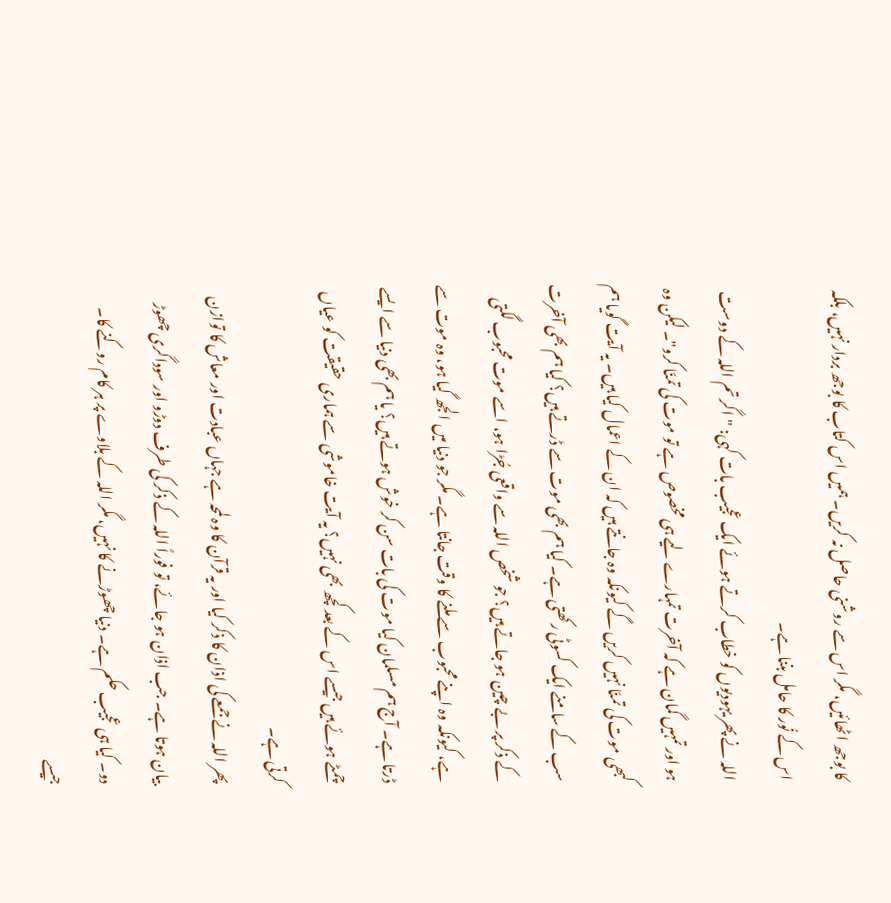کا بوجھ اٹھائیں، مگر اس سے روشنی حاصل نہ کریں۔ ہمیں اس کتاب کا بوجھ بردار نہیں، بلکہ اس کے نُور کا حامل بننا ہے۔
اللہ نے پھر یہودیوں کو خطاب کرتے ہوئے ایک عجیب بات کہی: "اگر تم اللہ کے دوست ہو اور تمہیں گمان ہے کہ آخرت تمہارے لیے ہی مخصوص ہے تو موت کی تمنّا کرو"۔ لیکن وہ کبھی موت کی تمنّا نہیں کریں گے کیونکہ وہ جانتے ہیں کہ ان کے اعمال کیا ہیں۔ یہ آیت گویا ہم سب کے سامنے ایک کسوٹی رکھتی ہے۔ کیا ہم بھی موت سے ڈرتے ہیں؟ کیا ہم بھی آخرت کے ذکر پر بے چین ہو جاتے ہیں؟ جو شخص اللہ سے واقعی جُڑا ہو، اسے موت محبوب لگتی ہے، کیونکہ وہ اپنے محبوب سے ملنے کا وقت جانتا ہے۔ مگر جو دنیا میں الجھ گیا ہو، وہ موت سے ڈرتا ہے۔ آج ہم مسلمان کیا موت کی بات سن کر خوش ہوتے ہیں؟ یا ہم بھی دنیا سے ایسے چمٹے ہوئے ہیں جیسے اس کے بعد کچھ بھی نہیں؟ یہ آیت خاموشی سے ہماری حقیقت کو عیاں کرتی ہے۔
پھر اللہ نے جمعے کی اذان کا ذکر کیا اور یہ قرآن کا وہ لمحہ ہے جہاں عبادت اور معاش کا توازن بیان ہوتا ہے۔ جب اذان ہو جائے، تو فوراً اللہ کے ذکر کی طرف دوڑو اور سوداگری چھوڑ دو۔ کیا ہی عجیب حکم ہے۔ دنیا چھوڑنے کا نہیں، مگر اللہ کے بلاوے پر ہر کام روکنے کا۔ جیسے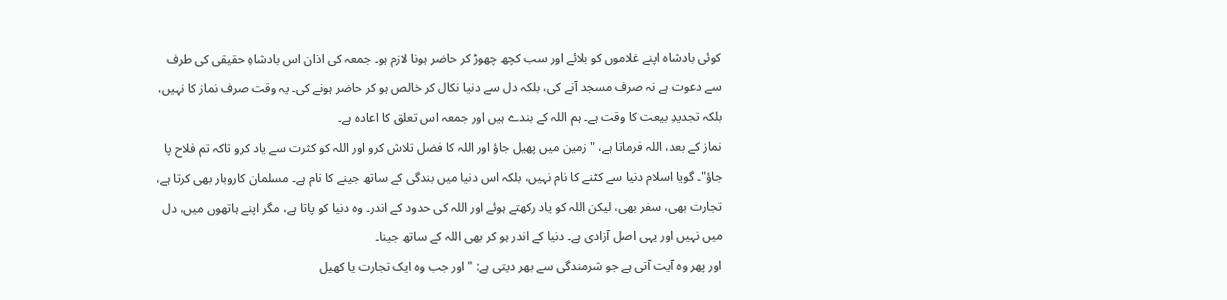کوئی بادشاہ اپنے غلاموں کو بلائے اور سب کچھ چھوڑ کر حاضر ہونا لازم ہو۔ جمعہ کی اذان اس بادشاہِ حقیقی کی طرف سے دعوت ہے نہ صرف مسجد آنے کی، بلکہ دل سے دنیا نکال کر خالص ہو کر حاضر ہونے کی۔ یہ وقت صرف نماز کا نہیں، بلکہ تجدیدِ بیعت کا وقت ہے۔ ہم اللہ کے بندے ہیں اور جمعہ اس تعلق کا اعادہ ہے۔
نماز کے بعد، اللہ فرماتا ہے، "زمین میں پھیل جاؤ اور اللہ کا فضل تلاش کرو اور اللہ کو کثرت سے یاد کرو تاکہ تم فلاح پا جاؤ"۔ گویا اسلام دنیا سے کٹنے کا نام نہیں، بلکہ اس دنیا میں بندگی کے ساتھ جینے کا نام ہے۔ مسلمان کاروبار بھی کرتا ہے، تجارت بھی، سفر بھی، لیکن اللہ کو یاد رکھتے ہوئے اور اللہ کی حدود کے اندر۔ وہ دنیا کو پاتا ہے، مگر اپنے ہاتھوں میں، دل میں نہیں اور یہی اصل آزادی ہے۔ دنیا کے اندر ہو کر بھی اللہ کے ساتھ جینا۔
اور پھر وہ آیت آتی ہے جو شرمندگی سے بھر دیتی ہے: "اور جب وہ ایک تجارت یا کھیل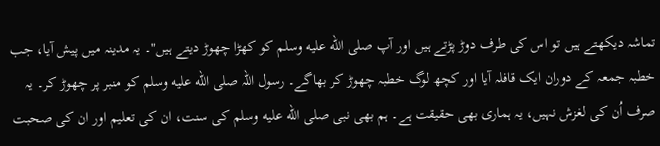تماشہ دیکھتے ہیں تو اس کی طرف دوڑ پڑتے ہیں اور آپ صلى الله عليه وسلم کو کھڑا چھوڑ دیتے ہیں"۔ یہ مدینہ میں پیش آیا، جب خطبہ جمعہ کے دوران ایک قافلہ آیا اور کچھ لوگ خطبہ چھوڑ کر بھاگے۔ رسول اللہ صلى الله عليه وسلم کو منبر پر چھوڑ کر۔ یہ صرف اُن کی لغزش نہیں، یہ ہماری بھی حقیقت ہے۔ ہم بھی نبی صلى الله عليه وسلم کی سنت، ان کی تعلیم اور ان کی صحبت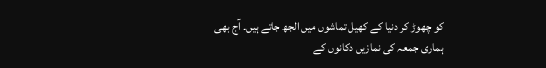کو چھوڑ کر دنیا کے کھیل تماشوں میں الجھ جاتے ہیں۔ آج بھی ہماری جمعہ کی نمازیں دکانوں کے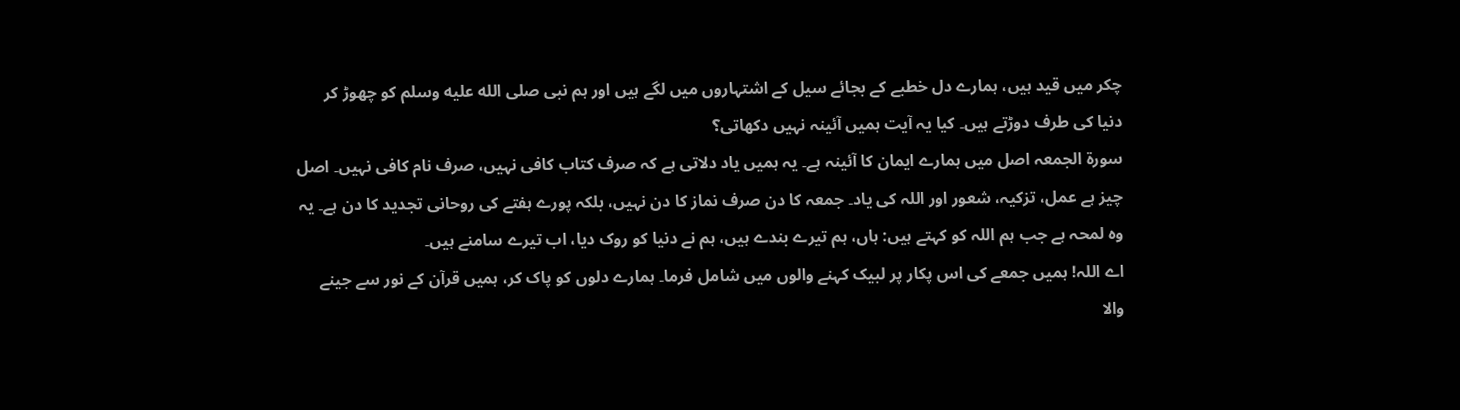چکر میں قید ہیں، ہمارے دل خطبے کے بجائے سیل کے اشتہاروں میں لگے ہیں اور ہم نبی صلى الله عليه وسلم کو چھوڑ کر دنیا کی طرف دوڑتے ہیں۔ کیا یہ آیت ہمیں آئینہ نہیں دکھاتی؟
سورۃ الجمعہ اصل میں ہمارے ایمان کا آئینہ ہے۔ یہ ہمیں یاد دلاتی ہے کہ صرف کتاب کافی نہیں، صرف نام کافی نہیں۔ اصل چیز ہے عمل، تزکیہ، شعور اور اللہ کی یاد۔ جمعہ کا دن صرف نماز کا دن نہیں، بلکہ پورے ہفتے کی روحانی تجدید کا دن ہے۔ یہ وہ لمحہ ہے جب ہم اللہ کو کہتے ہیں: ہاں، ہم تیرے بندے ہیں، ہم نے دنیا کو روک دیا، اب تیرے سامنے ہیں۔
اے اللہ! ہمیں جمعے کی اس پکار پر لبیک کہنے والوں میں شامل فرما۔ ہمارے دلوں کو پاک کر، ہمیں قرآن کے نور سے جینے والا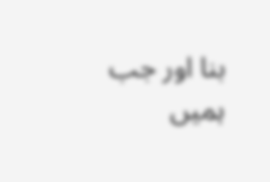بنا اور جب ہمیں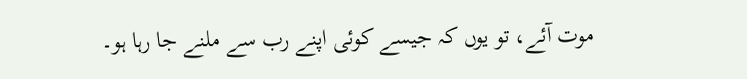موت آئے، تو یوں کہ جیسے کوئی اپنے رب سے ملنے جا رہا ہو۔